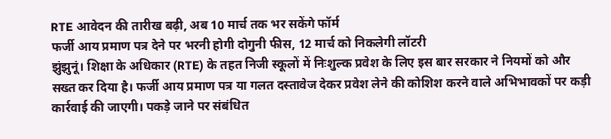RTE आवेदन की तारीख बढ़ी, अब 10 मार्च तक भर सकेंगे फॉर्म
फर्जी आय प्रमाण पत्र देने पर भरनी होगी दोगुनी फीस, 12 मार्च को निकलेगी लॉटरी
झुंझुनूं। शिक्षा के अधिकार (RTE) के तहत निजी स्कूलों में निःशुल्क प्रवेश के लिए इस बार सरकार ने नियमों को और सख्त कर दिया है। फर्जी आय प्रमाण पत्र या गलत दस्तावेज देकर प्रवेश लेने की कोशिश करने वाले अभिभावकों पर कड़ी कार्रवाई की जाएगी। पकड़े जाने पर संबंधित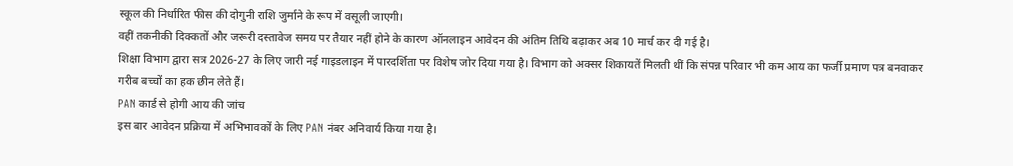स्कूल की निर्धारित फीस की दोगुनी राशि जुर्माने के रूप में वसूली जाएगी।
वहीं तकनीकी दिक्कतों और जरूरी दस्तावेज समय पर तैयार नहीं होने के कारण ऑनलाइन आवेदन की अंतिम तिथि बढ़ाकर अब 10 मार्च कर दी गई है।
शिक्षा विभाग द्वारा सत्र 2026-27 के लिए जारी नई गाइडलाइन में पारदर्शिता पर विशेष जोर दिया गया है। विभाग को अक्सर शिकायतें मिलती थीं कि संपन्न परिवार भी कम आय का फर्जी प्रमाण पत्र बनवाकर गरीब बच्चों का हक छीन लेते हैं।
PAN कार्ड से होगी आय की जांच
इस बार आवेदन प्रक्रिया में अभिभावकों के लिए PAN नंबर अनिवार्य किया गया है।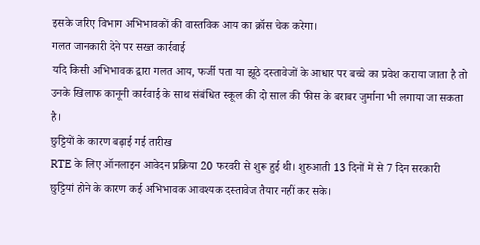इसके जरिए विभाग अभिभावकों की वास्तविक आय का क्रॉस चेक करेगा।
गलत जानकारी देने पर सख्त कार्रवाई
यदि किसी अभिभावक द्वारा गलत आय, फर्जी पता या झूठे दस्तावेजों के आधार पर बच्चे का प्रवेश कराया जाता है तो उनके खिलाफ कानूनी कार्रवाई के साथ संबंधित स्कूल की दो साल की फीस के बराबर जुर्माना भी लगाया जा सकता है।
छुट्टियों के कारण बढ़ाई गई तारीख
RTE के लिए ऑनलाइन आवेदन प्रक्रिया 20 फरवरी से शुरू हुई थी। शुरुआती 13 दिनों में से 7 दिन सरकारी छुट्टियां होने के कारण कई अभिभावक आवश्यक दस्तावेज तैयार नहीं कर सके।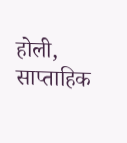होली, साप्ताहिक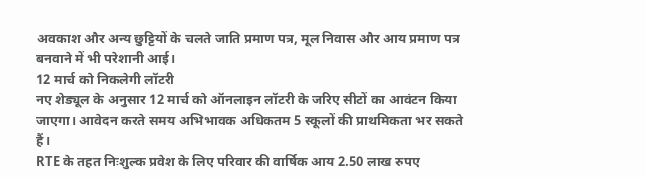अवकाश और अन्य छुट्टियों के चलते जाति प्रमाण पत्र, मूल निवास और आय प्रमाण पत्र बनवाने में भी परेशानी आई।
12 मार्च को निकलेगी लॉटरी
नए शेड्यूल के अनुसार 12 मार्च को ऑनलाइन लॉटरी के जरिए सीटों का आवंटन किया जाएगा। आवेदन करते समय अभिभावक अधिकतम 5 स्कूलों की प्राथमिकता भर सकते हैं।
RTE के तहत निःशुल्क प्रवेश के लिए परिवार की वार्षिक आय 2.50 लाख रुपए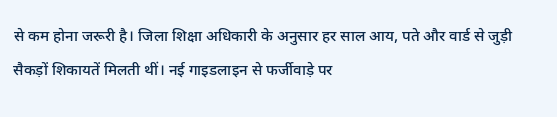से कम होना जरूरी है। जिला शिक्षा अधिकारी के अनुसार हर साल आय, पते और वार्ड से जुड़ी सैकड़ों शिकायतें मिलती थीं। नई गाइडलाइन से फर्जीवाड़े पर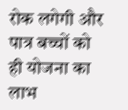रोक लगेगी और पात्र बच्चों को ही योजना का लाभ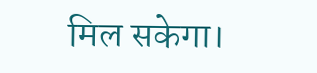मिल सकेगा।